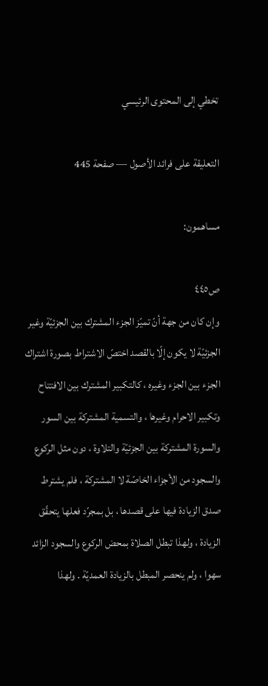تخطي إلى المحتوى الرئيسي

التعليقة على فرائد الأصول — صفحة 445

مساهمون:

ص٤٤٥
وإن كان من جهة أنّ تميّز الجزء المشترك بين الجزئيّة وغير الجزئيّة لا يكون إلّا بالقصد اختصّ الاشتراط بصورة اشتراك الجزء بين الجزء وغيره ، كالتكبير المشترك بين الافتتاح وتكبير الاحرام وغيرها ، والتسمية المشتركة بين السور والسورة المشتركة بين الجزئيّة والتلاوة ، دون مثل الركوع والسجود من الأجزاء الخاصّة لا المشتركة ، فلم يشترط صدق الزيادة فيها على قصدها ، بل بمجرّد فعلها يتحقّق الزيادة ، ولهذا تبطل الصلاة بمحض الركوع والسجود الزائد سهوا ، ولم ينحصر المبطل بالزيادة العمديّة . ولهذا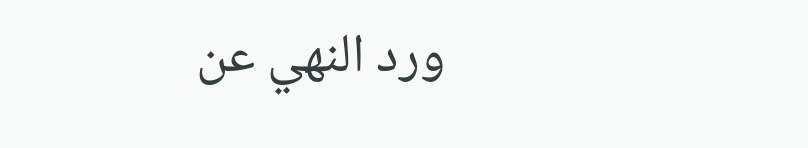ورد النهي عن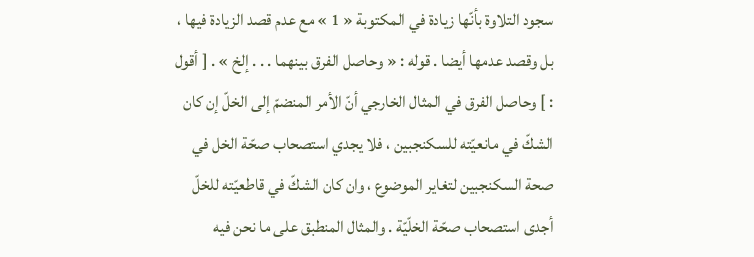سجود التلاوة بأنّها زيادة في المكتوبة « 1 » مع عدم قصد الزيادة فيها ، بل وقصد عدمها أيضا . قوله : « وحاصل الفرق بينهما . . . إلخ » . [ أقول : ] وحاصل الفرق في المثال الخارجي أنّ الأمر المنضمّ إلى الخلّ إن كان الشكّ في مانعيّته للسكنجبين ، فلا يجدي استصحاب صحّة الخل في صحة السكنجبين لتغاير الموضوع ، وان كان الشكّ في قاطعيّته للخلّ أجدى استصحاب صحّة الخلّيّة . والمثال المنطبق على ما نحن فيه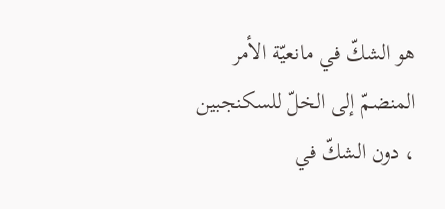هو الشكّ في مانعيّة الأمر المنضمّ إلى الخلّ للسكنجبين ، دون الشكّ في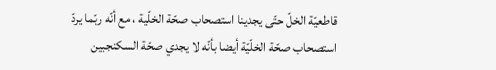قاطعيّة الخلّ حتّى يجدينا استصحاب صحّة الخلّية ، مع أنّه ربّما يردّ استصحاب صحّة الخلّيّة أيضا بأنّه لا يجدي صحّة السكنجبين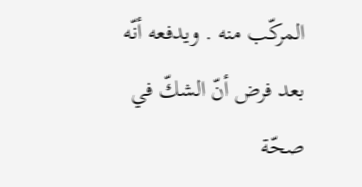المركّب منه . ويدفعه أنّه بعد فرض أنّ الشكّ في صحّة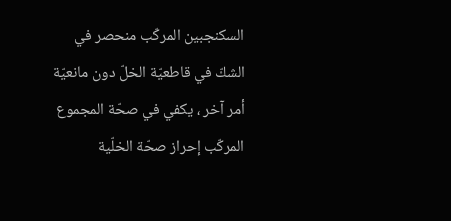السكنجبين المركّب منحصر في الشكّ في قاطعيّة الخلّ دون مانعيّة أمر آخر ، يكفي في صحّة المجموع المركّب إحراز صحّة الخلّية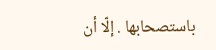باستصحابها . إلّا أن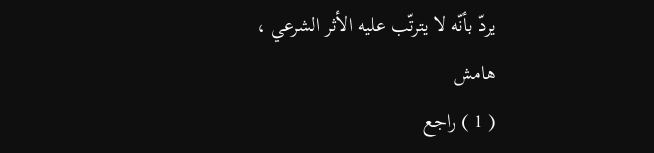يردّ بأنّه لا يترتّب عليه الأثر الشرعي ،
هامش
( 1 ) راجع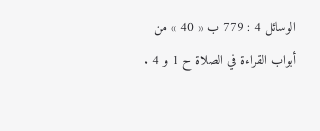الوسائل 4 : 779 ب « 40 » من أبواب القراءة في الصلاة ح 1 و 4 .